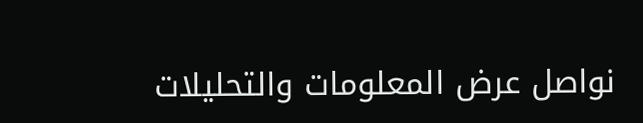نواصل عرض المعلومات والتحليلات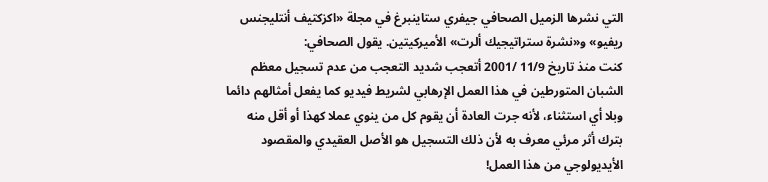التي نشرها الزميل الصحافي جيفري ستاينبرغ في مجلة «اكزكتيف أنتليجنس ريفيو» و«نشرة ستراتيجيك ألرت» الأميركيتين. يقول الصحافي:
كنت منذ تاريخ 11/9 /2001 أتعجب شديد التعجب من عدم تسجيل معظم الشبان المتورطين في هذا العمل الإرهابي لشريط فيديو كما يفعل أمثالهم دائما وبلا أي استثناء، لأنه جرت العادة أن يقوم كل من ينوي عملا كهذا أو أقل منه بترك أثر مرئي معرف به لأن ذلك التسجيل هو الأصل العقيدي والمقصود الأيديولوجي من هذا العمل!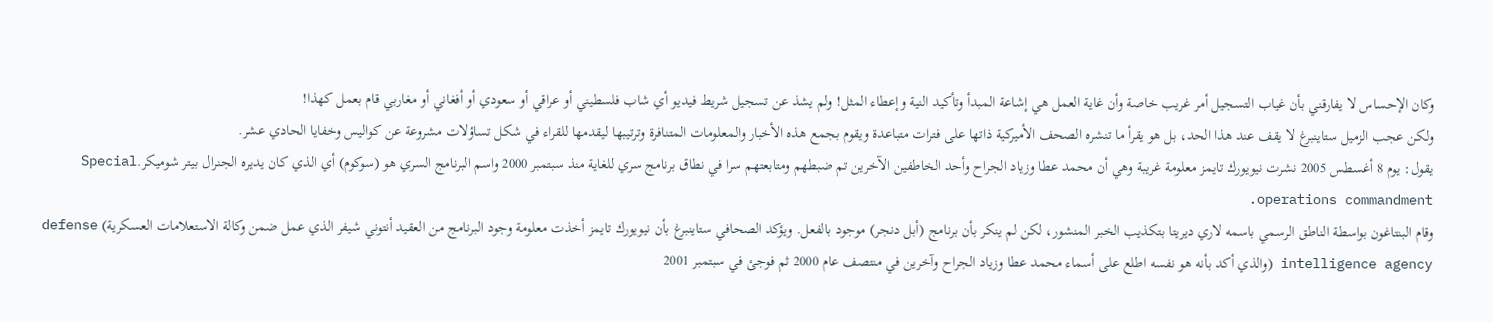وكان الإحساس لا يفارقني بأن غياب التسجيل أمر غريب خاصة وأن غاية العمل هي إشاعة المبدأ وتأكيد النية وإعطاء المثل! ولم يشذ عن تسجيل شريط فيديو أي شاب فلسطيني أو عراقي أو سعودي أو أفغاني أو مغاربي قام بعمل كهذا!
ولكن عجب الزميل ستاينبرغ لا يقف عند هذا الحد، بل هو يقرأ ما تنشره الصحف الأميركية ذاتها على فترات متباعدة ويقوم بجمع هذه الأخبار والمعلومات المتنافرة وترتيبها ليقدمها للقراء في شكل تساؤلات مشروعة عن كواليس وخفايا الحادي عشر.
يقول: يوم 8 أغسطس 2005 نشرت نيويورك تايمز معلومة غريبة وهي أن محمد عطا وزياد الجراح وأحد الخاطفين الآخرين تم ضبطهم ومتابعتهم سرا في نطاق برنامج سري للغاية منذ سبتمبر 2000 واسم البرنامج السري هو (سوكوم) أي الذي كان يديره الجنرال بيتر شوميكر.Special operations commandment.
وقام البنتاغون بواسطة الناطق الرسمي باسمه لاري ديريتا بتكذيب الخبر المنشور، لكن لم ينكر بأن برنامج (أبل دنجر) موجود بالفعل. ويؤكد الصحافي ستاينبرغ بأن نيويورك تايمز أخذت معلومة وجود البرنامج من العقيد أنتوني شيفر الذي عمل ضمن وكالة الاستعلامات العسكرية) defense intelligence agency (والذي أكد بأنه هو نفسه اطلع على أسماء محمد عطا وزياد الجراح وآخرين في منتصف عام 2000 ثم فوجئ في سبتمبر 2001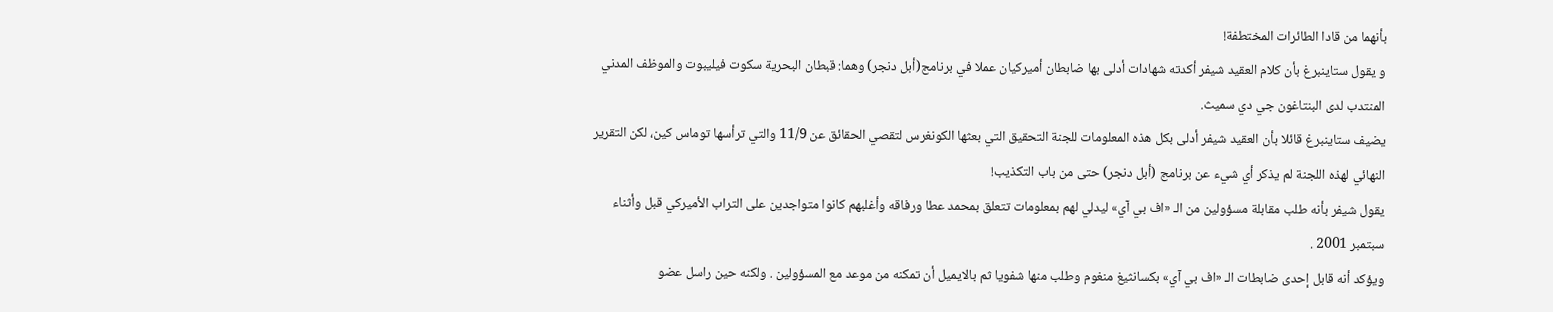بأنهما من قادا الطائرات المختطفة!
و يقول ستاينبرغ بأن كلام العقيد شيفر أكدته شهادات أدلى بها ضابطان أميركيان عملا في برنامج(أبل دنجر) وهما: قبطان البحرية سكوت فيليبوت والموظف المدني المنتدب لدى البنتاغون جي دي سميث.
يضيف ستاينبرغ قائلا بأن العقيد شيفر أدلى بكل هذه المعلومات للجنة التحقيق التي بعثها الكونغرس لتقصي الحقائق عن 11/9 والتي ترأسها توماس كين، لكن التقرير النهائي لهذه اللجنة لم يذكر أي شيء عن برنامج (أبل دنجر) حتى من باب التكذيب!
يقول شيفر بأنه طلب مقابلة مسؤولين من الـ «اف بي آي» ليدلي لهم بمعلومات تتعلق بمحمد عطا ورفاقه وأغلبهم كانوا متواجدين على التراب الأميركي قبل وأثناء سبتمبر 2001 .
ويؤكد أنه قابل إحدى ضابطات الـ «اف بي آي» بكسانثيغ منغوم وطلب منها شفويا ثم بالايميل أن تمكنه من موعد مع المسؤولين . ولكنه حين راسل عضو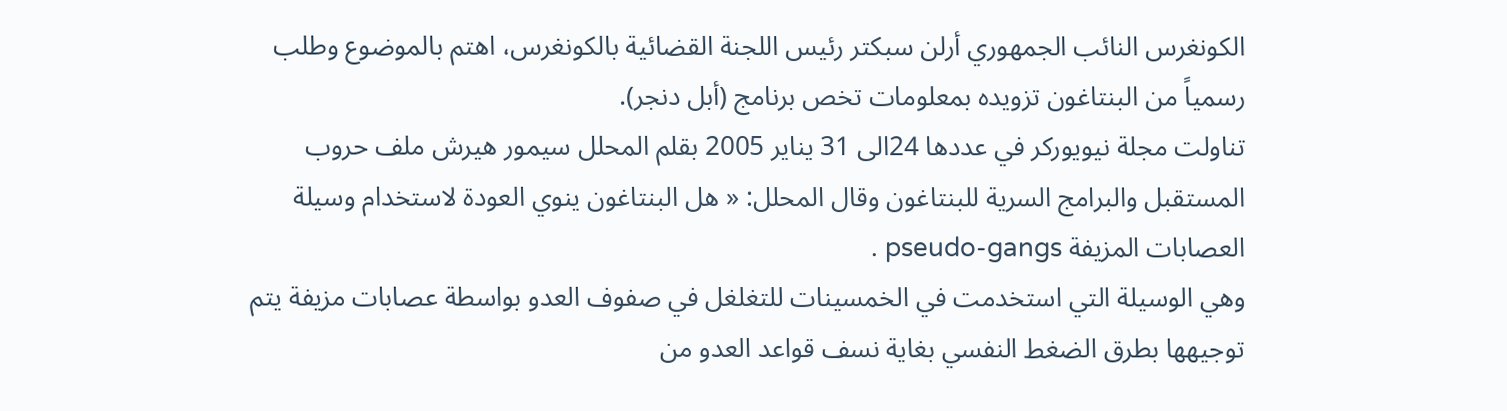الكونغرس النائب الجمهوري أرلن سبكتر رئيس اللجنة القضائية بالكونغرس، اهتم بالموضوع وطلب رسمياً من البنتاغون تزويده بمعلومات تخص برنامج (أبل دنجر).
تناولت مجلة نيويوركر في عددها 24الى 31 يناير 2005 بقلم المحلل سيمور هيرش ملف حروب المستقبل والبرامج السرية للبنتاغون وقال المحلل: « هل البنتاغون ينوي العودة لاستخدام وسيلة العصابات المزيفة pseudo-gangs .
وهي الوسيلة التي استخدمت في الخمسينات للتغلغل في صفوف العدو بواسطة عصابات مزيفة يتم توجيهها بطرق الضغط النفسي بغاية نسف قواعد العدو من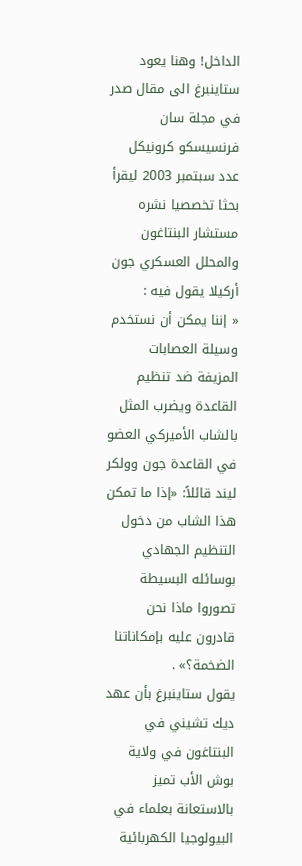الداخل! وهنا يعود ستاينبرغ الى مقال صدر في مجلة سان فرنسيسكو كرونيكل عدد سبتمبر 2003 ليقرأ بحثا تخصصيا نشره مستشار البنتاغون والمحلل العسكري جون أركيلا يقول فيه :
« إننا يمكن أن نستخدم وسيلة العصابات المزيفة ضد تنظيم القاعدة ويضرب المثل بالشاب الأميركي العضو في القاعدة جون وولكر ليند قائلاً: «إذا ما تمكن هذا الشاب من دخول التنظيم الجهادي بوسائله البسيطة تصوروا ماذا نحن قادرون عليه بإمكاناتنا الضخمة؟» .
يقول ستاينبرغ بأن عهد ديك تشيني في البنتاغون في ولاية بوش الأب تميز بالاستعانة بعلماء في البيولوجيا الكهربائية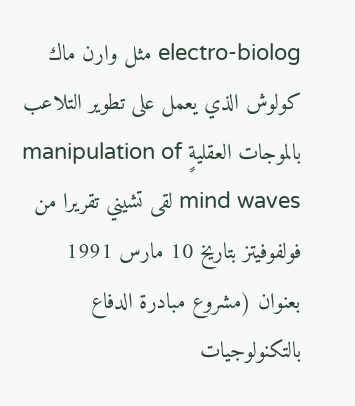electro-biolog مثل وارن ماك كولوش الذي يعمل على تطوير التلاعب بالموجات العقليةٍ manipulation of mind waves لقى تشيني تقريرا من فولفوفيتز بتاريخ 10 مارس 1991 بعنوان (مشروع مبادرة الدفاع بالتكنولوجيات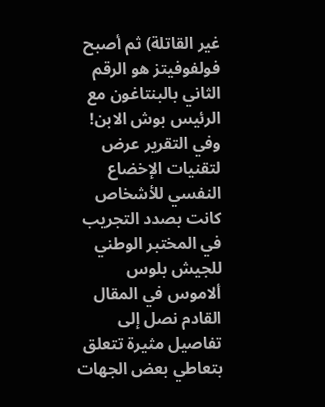غير القاتلة) ثم أصبح فولفوفيتز هو الرقم الثاني بالبنتاغون مع الرئيس بوش الابن!
وفي التقرير عرض لتقنيات الإخضاع النفسي للأشخاص كانت بصدد التجريب في المختبر الوطني للجيش بلوس ألاموس في المقال القادم نصل إلى تفاصيل مثيرة تتعلق بتعاطي بعض الجهات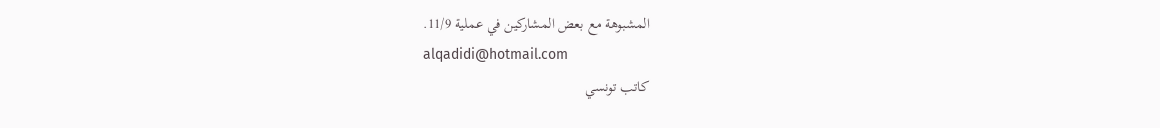المشبوهة مع بعض المشاركين في عملية 11/9.
alqadidi@hotmail.com
كاتب تونسي